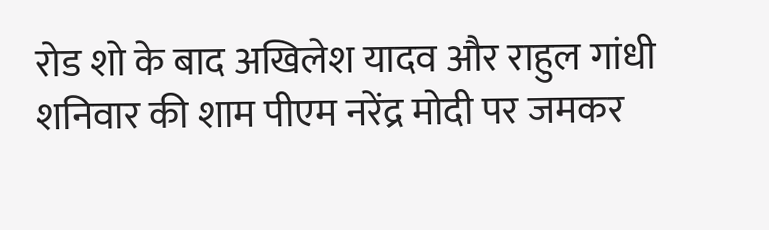रोड शो के बाद अखिलेश यादव और राहुल गांधी शनिवार की शाम पीएम नरेंद्र मोदी पर जमकर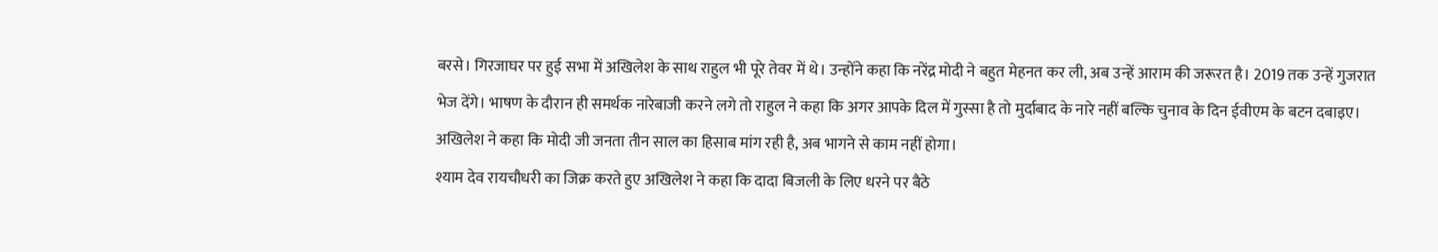बरसे। गिरजाघर पर हुई सभा में अखिलेश के साथ राहुल भी पूरे तेवर में थे। उन्होंने कहा कि नरेंद्र मोदी ने बहुत मेहनत कर ली, अब उन्हें आराम की जरूरत है। 2019 तक उन्हें गुजरात भेज देंगे। भाषण के दौरान ही समर्थक नारेबाजी करने लगे तो राहुल ने कहा कि अगर आपके दिल में गुस्सा है तो मुर्दाबाद के नारे नहीं बल्कि चुनाव के दिन ईवीएम के बटन दबाइए। अखिलेश ने कहा कि मोदी जी जनता तीन साल का हिसाब मांग रही है, अब भागने से काम नहीं होगा।
श्याम देव रायचौधरी का जिक्र करते हुए अखिलेश ने कहा कि दादा बिजली के लिए धरने पर बैठे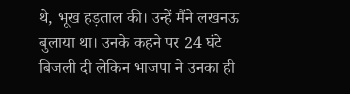थे, भूख हड़ताल की। उन्हें मैंने लखनऊ बुलाया था। उनके कहने पर 24 घंटे बिजली दी लेकिन भाजपा ने उनका ही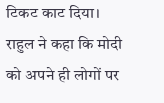टिकट काट दिया। राहुल ने कहा कि मोदी को अपने ही लोगों पर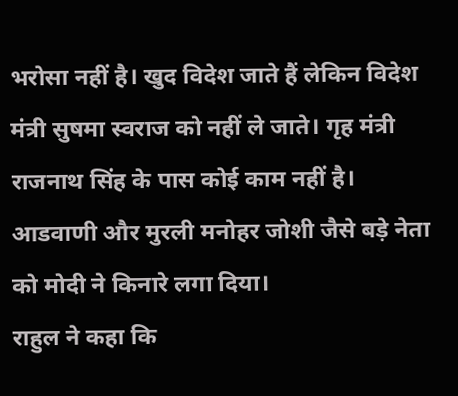भरोसा नहीं है। खुद विदेश जाते हैं लेकिन विदेश मंत्री सुषमा स्वराज को नहीं ले जाते। गृह मंत्री राजनाथ सिंह के पास कोई काम नहीं है। आडवाणी और मुरली मनोहर जोशी जैसे बड़े नेता को मोदी ने किनारे लगा दिया।
राहुल ने कहा कि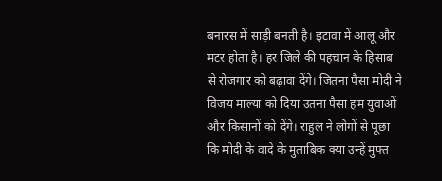बनारस में साड़ी बनती है। इटावा में आलू और मटर होता है। हर जिले की पहचान के हिसाब से रोजगार को बढ़ावा देंगे। जितना पैसा मोदी ने विजय माल्या को दिया उतना पैसा हम युवाओं और किसानों को देंगे। राहुल ने लोगों से पूछा कि मोदी के वादे के मुताबिक क्या उन्हें मुफ्त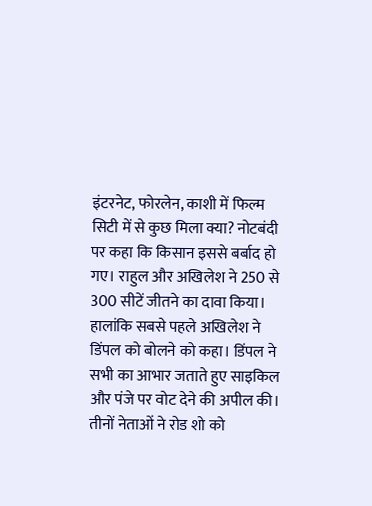इंटरनेट, फोरलेन, काशी में फिल्म सिटी में से कुछ मिला क्या? नोटबंदी पर कहा कि किसान इससे बर्बाद हो गए। राहुल और अखिलेश ने 250 से 300 सीटें जीतने का दावा किया। हालांकि सबसे पहले अखिलेश ने डिंपल को बोलने को कहा। डिंपल ने सभी का आभार जताते हुए साइकिल और पंजे पर वोट देने की अपील की। तीनों नेताओं ने रोड शो को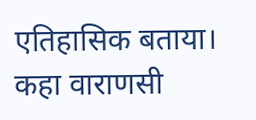एतिहासिक बताया। कहा वाराणसी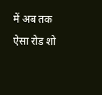में अब तक ऐसा रोड शो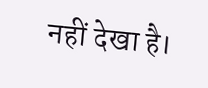नहीं देखा है।